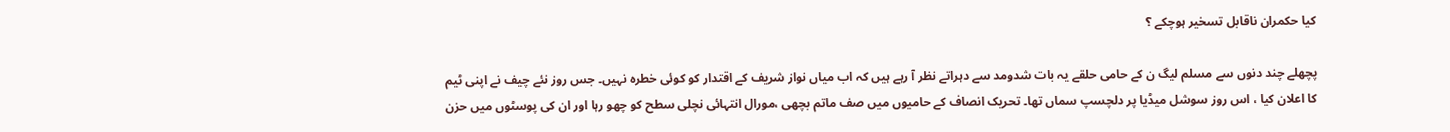کیا حکمران ناقابل تسخیر ہوچکے ؟

پچھلے چند دنوں سے مسلم لیگ ن کے حامی حلقے یہ بات شدومد سے دہراتے نظر آ رہے ہیں کہ اب میاں نواز شریف کے اقتدار کو کوئی خطرہ نہیں۔ جس روز نئے چیف نے اپنی ٹیم کا اعلان کیا ، اس روز سوشل میڈیا پر دلچسپ سماں تھا۔ تحریک انصاف کے حامیوں میں صف ماتم بچھی ،مورال انتہائی نچلی سطح کو چھو رہا اور ان کی پوسٹوں میں حزن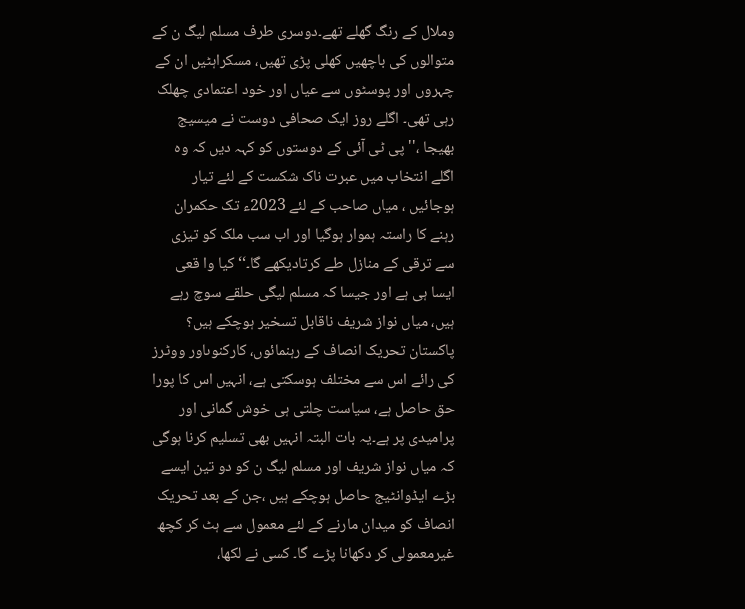وملال کے رنگ گھلے تھے۔دوسری طرف مسلم لیگ ن کے متوالوں کی باچھیں کھلی پڑی تھیں، مسکراہٹیں ان کے چہروں اور پوسٹوں سے عیاں اور خود اعتمادی چھلک رہی تھی۔ اگلے روز ایک صحافی دوست نے میسیج بھیجا ،'' پی ٹی آئی کے دوستوں کو کہہ دیں کہ وہ اگلے انتخاب میں عبرت ناک شکست کے لئے تیار ہوجائیں ، میاں صاحب کے لئے 2023ء تک حکمران رہنے کا راستہ ہموار ہوگیا اور اب سب ملک کو تیزی سے ترقی کے منازل طے کرتادیکھے گا۔‘‘ کیا وا قعی ایسا ہی ہے اور جیسا کہ مسلم لیگی حلقے سوچ رہے ہیں، میاں نواز شریف ناقابل تسخیر ہوچکے ہیں؟
پاکستان تحریک انصاف کے رہنمائوں، کارکنوںاور ووٹرز کی رائے اس سے مختلف ہوسکتی ہے، انہیں اس کا پورا حق حاصل ہے، سیاست چلتی ہی خوش گمانی اور پرامیدی پر ہے۔یہ بات البتہ انہیں بھی تسلیم کرنا ہوگی کہ میاں نواز شریف اور مسلم لیگ ن کو دو تین ایسے بڑے ایڈوانٹیج حاصل ہوچکے ہیں ،جن کے بعد تحریک انصاف کو میدان مارنے کے لئے معمول سے ہٹ کر کچھ غیرمعمولی کر دکھانا پڑے گا۔ کسی نے لکھا،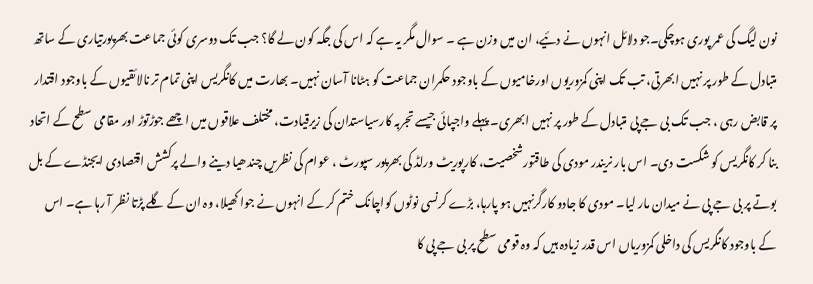نون لیگ کی عمر پوری ہوچکی۔جو دلائل انہوں نے دئیے، ان میں وزن ہے ۔ سوال مگر یہ ہے کہ اس کی جگہ کون لے گا؟ جب تک دوسری کوئی جماعت بھرپورتیاری کے ساتھ متبادل کے طور پر نہیں ابھرتی، تب تک اپنی کمزوریوں اورخامیوں کے باوجود حکمران جماعت کو ہٹانا آسان نہیں۔ بھارت میں کانگریس اپنی تمام تر نالائقیوں کے باوجود اقتدار پر قابض رہی ، جب تک بی جے پی متبادل کے طور پر نہیں ابھری۔ پہلے واجپائی جیسے تجربہ کارسیاستدان کی زیرقیادت، مختلف علاقوں میں اچھے جوڑتوڑ اور مقامی سطح کے اتحاد بنا کر کانگریس کو شکست دی۔ اس بار نریندر مودی کی طاقتورشخصیت، کارپوریٹ ورلڈ کی بھرپور سپورٹ ، عوام کی نظریں چندھیا دینے والے پرکشش اقتصادی ایجنڈے کے بل بوتے پر بی جے پی نے میدان مار لیا۔ مودی کا جادو کارگرنہیں ہو پارہا، بڑے کرنسی نوٹوں کواچانک ختم کر کے انہوں نے جوا کھیلا، وہ ان کے گلے پڑتا نظر آ رہا ہے۔ اس کے باوجود کانگریس کی داخلی کمزوریاں اس قدر زیادہ ہیں کہ وہ قومی سطح پر بی جے پی کا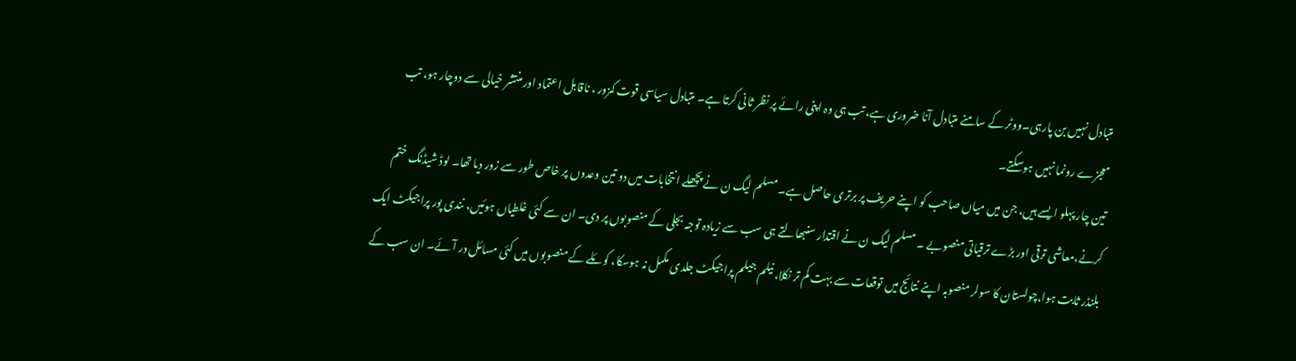متبادل نہیں بن پارہی۔ووٹر کے سامنے متبادل آنا ضروری ہے، تب ہی وہ اپنی رائے پر نظر ثانی کرتا ہے۔ متبادل سیاسی قوت کمزور ، ناقابل اعتماد اور منتشر خیالی سے دوچار ہو، تب معجزے رونما نہیں ہوسکتے۔
تین چار پہلو ایسے ہیں، جن میں میاں صاحب کو اپنے حریف پر برتری حاصل ہے۔ مسلم لیگ ن نے پچھلے انتخابات میں دو تین وعدوں پر خاص طور سے زور دیا تھا۔ لوڈ شیڈنگ ختم کرنے،معاشی ترقی اور بڑے ترقیاتی منصوبے ۔ مسلم لیگ ن نے اقتدار سنبھالتے ہی سب سے زیادہ توجہ بجلی کے منصوبوں پر دی۔ ان سے کئی غلطیاں ہوئیں، نندی پور پراجیکٹ ایک بلنڈر ثابت ہوا،چولستان کا سولر منصوبہ اپنے نتائج میں توقعات سے بہت کم تر نکلا، نیلم جیلم پراجیکٹ جلدی مکمل نہ ہوسکا، کوئلے کے منصوبوں میں کئی مسائل در آئے۔ ان سب کے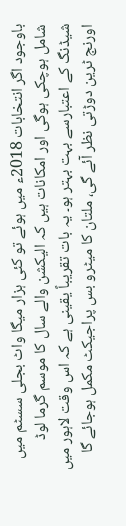باوجود اگر انتخابات 2018ء میں ہوئے تو کئی ہزار میگا واٹ بجلی سسٹم میں شامل ہوچکی ہوگی اور امکانات ہیں کہ الیکشن والے سال کا موسم گرما لوڈ شیڈنگ کے اعتبارسے بہت بہتر ہو۔ یہ بات تقریباً یقینی ہے کہ اس وقت لاہور میں اورنج ٹرین دوڑتی نظر آئے گی، ملتان کا میٹرو بس پراجیکٹ مکمل ہوجائے گا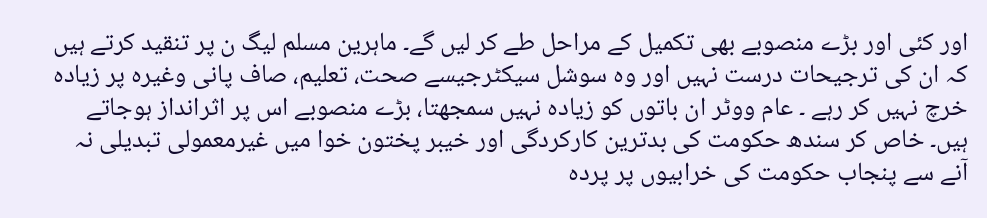اور کئی اور بڑے منصوبے بھی تکمیل کے مراحل طے کر لیں گے۔ ماہرین مسلم لیگ ن پر تنقید کرتے ہیں کہ ان کی ترجیحات درست نہیں اور وہ سوشل سیکٹرجیسے صحت، تعلیم، صاف پانی وغیرہ پر زیادہ خرچ نہیں کر رہے ۔ عام ووٹر ان باتوں کو زیادہ نہیں سمجھتا، بڑے منصوبے اس پر اثرانداز ہوجاتے ہیں۔ خاص کر سندھ حکومت کی بدترین کارکردگی اور خیبر پختون خوا میں غیرمعمولی تبدیلی نہ آنے سے پنجاب حکومت کی خرابیوں پر پردہ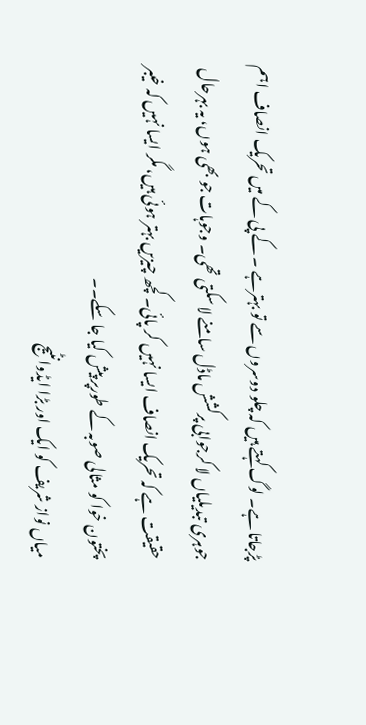پڑجاتا ہے۔ لوگ کہتے ہیں کہ چلو دوسروں سے تو بہترہے ۔ کے پی کے میں تحریک انصاف اہم جوہری تبدیلیاں لا کرجوابی پرکشش ماڈل سامنے لا سکتی تھی۔ وجوہات جو بھی ہوں، یہ بہرحال حقیقت ہے کہ تحریک انصاف ایسا نہیں کر پائی۔ کچھ چیزیں بہتر ہوئی ہیں، مگر ایسا نہیں کہ خیبر پختون خوا کو مثالی صوبہ کے طورپر پیش کیا جا سکے۔۔
میاں نواز شریف کو ایک اور بڑا ایڈوانٹیج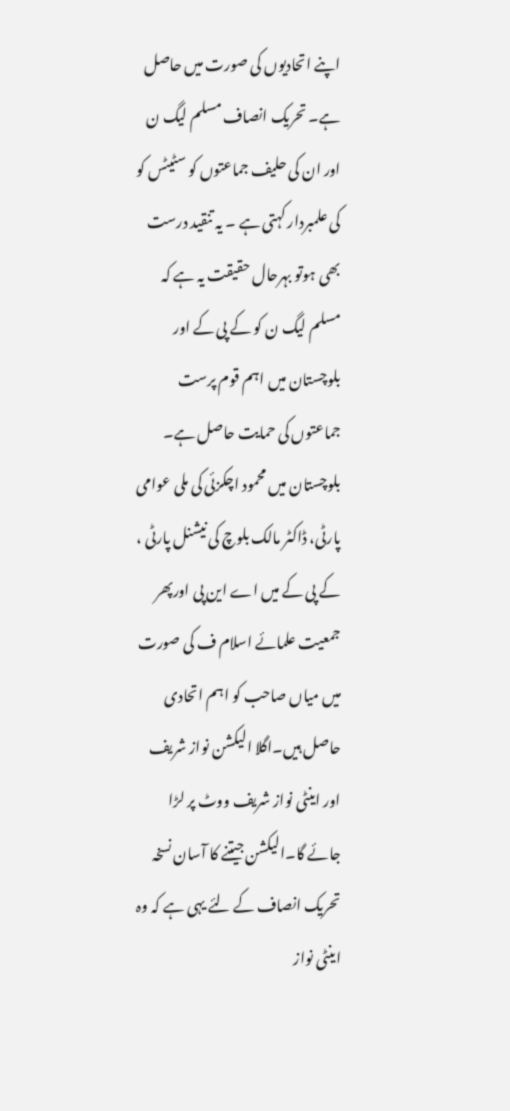اپنے اتحادیوں کی صورت میں حاصل ہے۔ تحریک انصاف مسلم لیگ ن اور ان کی حلیف جماعتوں کو سٹیٹس کو کی علمبردار کہتی ہے ۔ یہ تنقید درست بھی ہوتو بہرحال حقیقت یہ ہے کہ مسلم لیگ ن کو کے پی کے اور بلوچستان میں اہم قوم پرست جماعتوں کی حمایت حاصل ہے۔ بلوچستان میں محمود اچکزئی کی ملی عوامی پارٹی، ڈاکٹر مالک بلوچ کی نیشنل پارٹی ، کے پی کے میں اے این پی اورپھر جمعیت علمائے اسلام ف کی صورت میں میاں صاحب کو اہم اتحادی حاصل ہیں۔اگلا الیکشن نواز شریف اور اینٹی نواز شریف ووٹ پر لڑا جائے گا۔الیکشن جیتنے کا آسان نسخہ تحریک انصاف کے لئے یہی ہے کہ وہ اینٹی نواز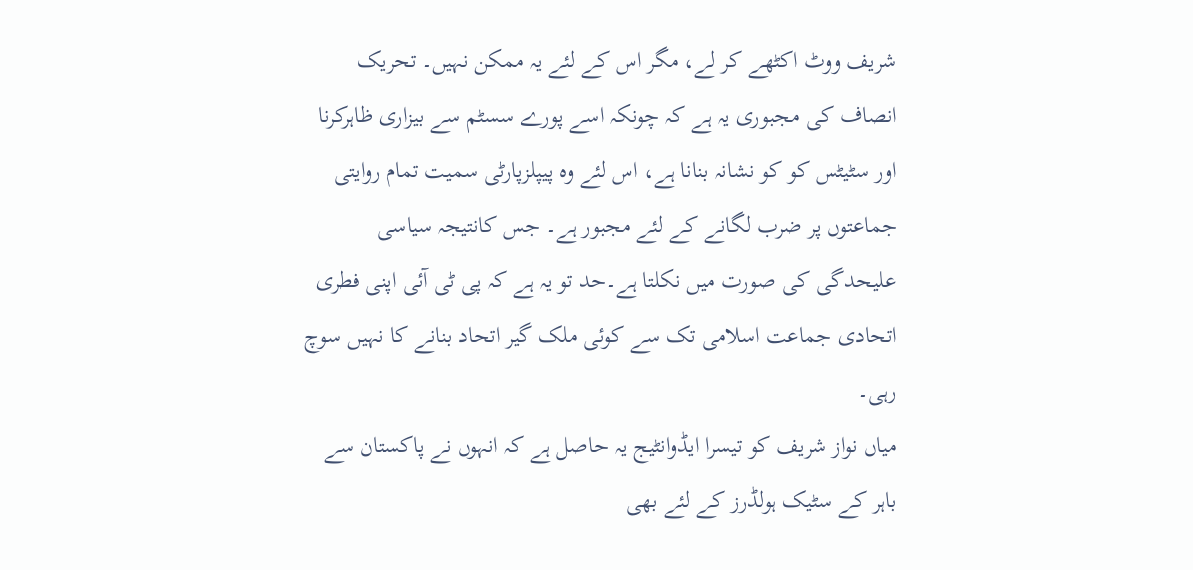شریف ووٹ اکٹھے کر لے، مگر اس کے لئے یہ ممکن نہیں۔ تحریک انصاف کی مجبوری یہ ہے کہ چونکہ اسے پورے سسٹم سے بیزاری ظاہرکرنا اور سٹیٹس کو کو نشانہ بنانا ہے، اس لئے وہ پیپلزپارٹی سمیت تمام روایتی جماعتوں پر ضرب لگانے کے لئے مجبور ہے۔ جس کانتیجہ سیاسی علیحدگی کی صورت میں نکلتا ہے۔حد تو یہ ہے کہ پی ٹی آئی اپنی فطری اتحادی جماعت اسلامی تک سے کوئی ملک گیر اتحاد بنانے کا نہیں سوچ رہی۔
میاں نواز شریف کو تیسرا ایڈوانٹیج یہ حاصل ہے کہ انہوں نے پاکستان سے باہر کے سٹیک ہولڈرز کے لئے بھی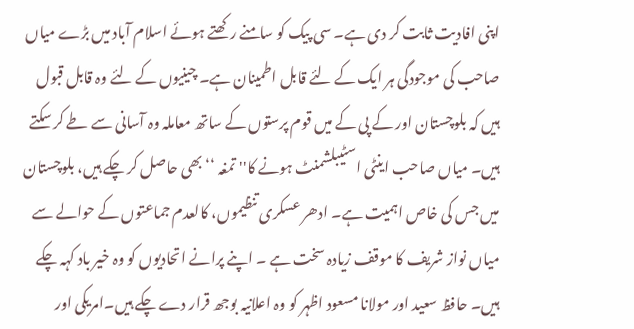اپنی افادیت ثابت کر دی ہے۔ سی پیک کو سامنے رکھتے ہوئے اسلام آباد میں بڑے میاں صاحب کی موجودگی ہر ایک کے لئے قابل اطمینان ہے۔ چینیوں کے لئے وہ قابل قبول ہیں کہ بلوچستان اور کے پی کے میں قوم پرستوں کے ساتھ معاملہ وہ آسانی سے طے کر سکتے ہیں۔ میاں صاحب اینٹی اسٹیبلشمنٹ ہونے کا'' تمغہ ‘‘بھی حاصل کر چکے ہیں، بلوچستان میں جس کی خاص اہمیت ہے۔ ادھر عسکری تنظیموں، کالعدم جماعتوں کے حوالے سے میاں نواز شریف کا موقف زیادہ سخت ہے ۔ اپنے پرانے اتحادیوں کو وہ خیر باد کہہ چکے ہیں۔ حافظ سعید اور مولانا مسعود اظہر کو وہ اعلانیہ بوجھ قرار دے چکے ہیں۔امریکی اور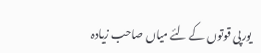یورپی قوتوں کے لئے میاں صاحب زیادہ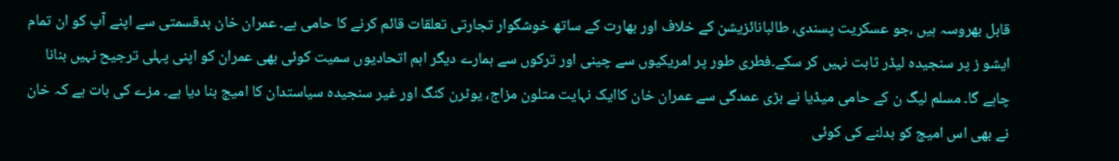قابل بھروسہ ہیں ،جو عسکریت پسندی، طالبانائزیشن کے خلاف اور بھارت کے ساتھ خوشگوار تجارتی تعلقات قائم کرنے کا حامی ہے۔ عمران خان بدقسمتی سے اپنے آپ کو ان تمام ایشو ز پر سنجیدہ لیڈر ثابت نہیں کر سکے۔فطری طور پر امریکیوں سے چینی اور ترکوں سے ہمارے دیگر اہم اتحادیوں سمیت کوئی بھی عمران کو اپنی پہلی ترجیح نہیں بنانا چاہے گا۔ مسلم لیگ ن کے حامی میڈیا نے بڑی عمدگی سے عمران خان کاایک نہایت متلون مزاج، یوٹرن کنگ اور غیر سنجیدہ سیاستدان کا امیج بنا دیا ہے۔ مزے کی بات ہے کہ خان نے بھی اس امیج کو بدلنے کی کوئی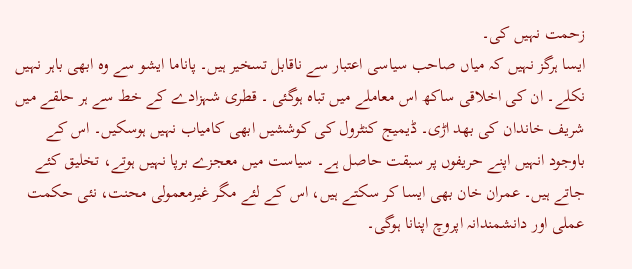زحمت نہیں کی۔
ایسا ہرگز نہیں کہ میاں صاحب سیاسی اعتبار سے ناقابل تسخیر ہیں۔ پاناما ایشو سے وہ ابھی باہر نہیں نکلے۔ ان کی اخلاقی ساکھ اس معاملے میں تباہ ہوگئی ۔ قطری شہزادے کے خط سے ہر حلقے میں شریف خاندان کی بھد اڑی۔ ڈیمیج کنٹرول کی کوششیں ابھی کامیاب نہیں ہوسکیں۔ اس کے باوجود انہیں اپنے حریفوں پر سبقت حاصل ہے۔ سیاست میں معجزے برپا نہیں ہوتے، تخلیق کئے جاتے ہیں۔ عمران خان بھی ایسا کر سکتے ہیں، اس کے لئے مگر غیرمعمولی محنت، نئی حکمت عملی اور دانشمندانہ اپروچ اپنانا ہوگی۔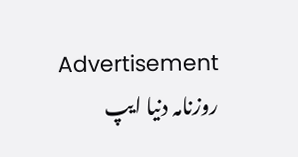Advertisement
روزنامہ دنیا ایپ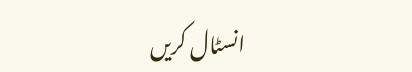انسٹال کریں